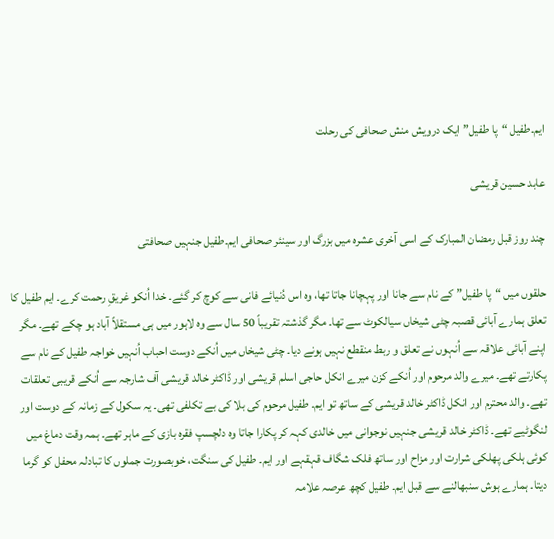ایم۔طفیل “پا طفیل” ایک درویش منش صحافی کی رحلت

عابد حسین قریشی

چند روز قبل رمضان المبارک کے اسی آخری عشرہ میں بزرگ اور سینئر صحافی ایم۔طفیل جنہیں صحافتی

حلقوں میں “پا طفیل” کے نام سے جانا اور پہچانا جاتا تھا، وہ اس دُنیائے فانی سے کوچ کر گئے۔ خدا اُنکو غریقِ رحمت کرے۔ ایم طفیل کا تعلق ہمارے آبائی قصبہ چٹی شیخاں سیالکوٹ سے تھا۔ مگر گذشتہ تقریباً 50 سال سے وہ لاہور میں ہی مستقلاً آباد ہو چکے تھے۔ مگر اپنے آبائی علاقہ سے اُنہوں نے تعلق و ربط منقطع نہیں ہونے دیا۔ چٹی شیخاں میں اُنکے دوست احباب اُنہیں خواجہ طفیل کے نام سے پکارتے تھے۔ میرے والد مرحوم اور اُنکے کزن میرے انکل حاجی اسلم قریشی اور ڈاکٹر خالد قریشی آف شارجہ سے اُنکے قریبی تعلقات تھے۔ والد محترم اور انکل ڈاکٹر خالد قریشی کے ساتھ تو ایم۔ طفیل مرحوم کی بلا کی بے تکلفی تھی۔ یہ سکول کے زمانہ کے دوست اور لنگوٹیے تھے۔ ڈاکٹر خالد قریشی جنہیں نوجوانی میں خالدی کہہ کر پکارا جاتا وہ دلچسپ فقرہ بازی کے ماہر تھے۔ ہمہ وقت دماغ میں کوئی ہلکی پھلکی شرارت اور مزاح اور ساتھ فلک شگاف قہقہے اور ایم۔ طفیل کی سنگت، خوبصورت جملوں کا تبادلہ محفل کو گرما دیتا۔ ہمارے ہوش سنبھالنے سے قبل ایم۔ طفیل کچھ عرصہ علامہ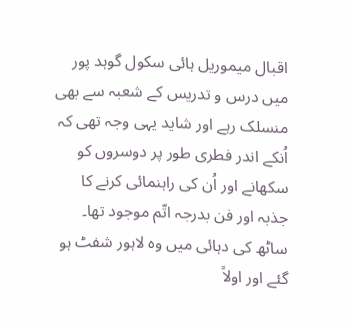اقبال میموریل ہائی سکول گوہد پور میں درس و تدریس کے شعبہ سے بھی منسلک رہے اور شاید یہی وجہ تھی کہ اُنکے اندر فطری طور پر دوسروں کو سکھانے اور اُن کی راہنمائی کرنے کا جذبہ اور فن بدرجہ اتّم موجود تھا۔ ساٹھ کی دہائی میں وہ لاہور شفٹ ہو گئے اور اولاً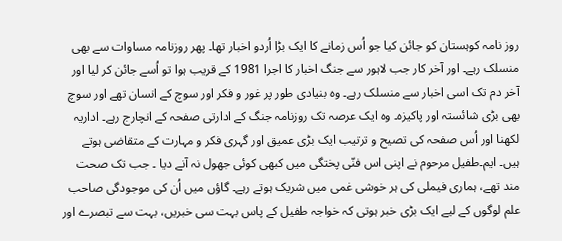روز نامہ کوہستان کو جائن کیا جو اُس زمانے کا ایک بڑا اُردو اخبار تھا۔ پھر روزنامہ مساوات سے بھی منسلک رہے۔ اور آخر کار جب لاہور سے جنگ اخبار کا اجرا 1981 کے قریب ہوا تو اُسے جائن کر لیا اور آخر دم تک اسی اخبار سے منسلک رہے۔ وہ بنیادی طور پر غور و فکر اور سوچ کے انسان تھے اور سوچ بھی بڑی شائستہ اور پاکیزہ۔ وہ ایک عرصہ تک روزنامہ جنگ کے ادارتی صفحہ کے انچارج رہے۔ اداریہ لکھنا اور اُس صفحہ کی تصیح و ترتیب ایک بڑی عمیق اور گہری فکر و مہارت کے متقاضی ہوتے ہیں۔ ایم۔طفیل مرحوم نے اپنی اس فنّی پختگی میں کبھی کوئی جھول نہ آنے دیا ۔ جب تک صحت مند تھے، ہماری فیملی کی ہر خوشی غمی میں شریک ہوتے رہے۔ گاؤں میں اُن کی موجودگی صاحب علم لوگوں کے لیے ایک بڑی خبر ہوتی کہ خواجہ طفیل کے پاس بہت سی خبریں، بہت سے تبصرے اور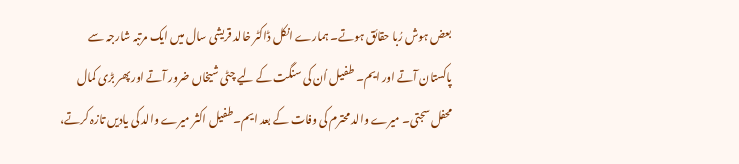بعض ہوش رُبا حقائق ہوتے۔ ہمارے انکل ڈاکٹر خالد قریشی سال میں ایک مرتبہ شارجہ سے پاکستان آتے اور ایم۔ طفیل اُن کی سنگت کے لیے چٹی شیخاں ضرور آتے اور پھر بڑی کمال محفل سجتی۔ میرے والد محترم کی وفات کے بعد ایم۔طفیل اکثر میرے والد کی یادیں تازہ کرتے،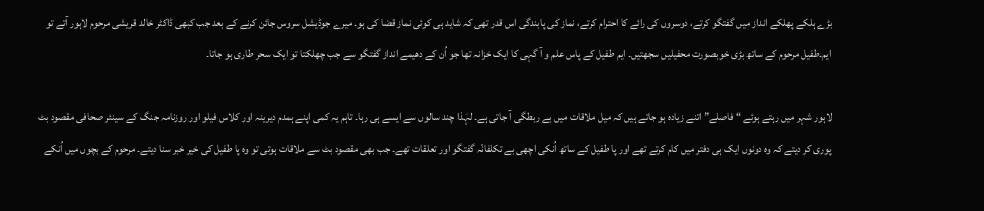بڑے ہلکے پھلکے انداز میں گفتگو کرتے، دوسروں کی رائے کا احترام کرتے، نماز کی پابندگی اس قدر تھی کہ شاید ہی کوئی نماز قضا کی ہو۔ میرے جوڈیشل سروس جائن کرنے کے بعد جب کبھی ڈاکٹر خالد قریشی مرحوم لاہور آتے تو ایم۔طفیل مرحوم کے ساتھ بڑی خوبصورت محفیلیں سجھتیں۔ ایم طفیل کے پاس علم و آ گہی کا ایک خزانہ تھا جو اُن کے دھیمے انداز گفتگو سے جب چھلکتا تو ایک سحر طاری ہو جاتا۔

لاہور شہر میں رہتے ہوئے “ فاصلے” اتنے زیادہ ہو جاتے ہیں کہ میل ملاقات میں بے ربطگی آ جاتی ہے۔ لہٰذا چند سالوں سے ایسے ہی رہا۔ تاہم یہ کمی اپنے ہمدم دیرینہ اور کلاس فیلو اور روزنامہ جنگ کے سینئر صحافی مقصود بٹ پوری کر دیتے کہ وہ دونوں ایک ہی دفتر میں کام کرتے تھے اور پا طفیل کے ساتھ اُنکی اچھی بے تکلفانّہ گفتگو اور تعلقات تھے۔ جب بھی مقصود بٹ سے ملاقات ہوتی تو وہ پا طفیل کی خیر خبر سنا دیتے۔ مرحوم کے بچوں میں اُنکے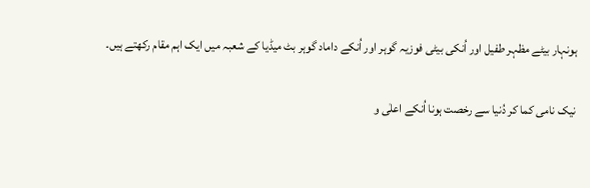ہونہار بیٹے مظہر طفیل اور اُنکی بیٹی فوزیہ گوہر اور اُنکے داماد گوہر بٹ میڈیا کے شعبہ میں ایک اہم مقام رکھتے ہیں۔

نیک نامی کما کر دُنیا سے رخصت ہونا اُنکے اعلٰی و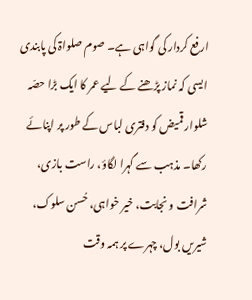ارفع کردار کی گواہی ہے۔ صوم صلواۃ کی پابندی ایسی کہ نماز پڑھنے کے لیے عمر کا ایک بڑا حصّہ شلوار قمیض کو دفتری لباس کے طور پر اپنائے رکھا۔ مذہب سے گہرا لگاؤ، راست بازی، شرافت و نجابت، خیر خواہی، حُسن سلوک، شیریں بول، چہرے پر ہمہ وقت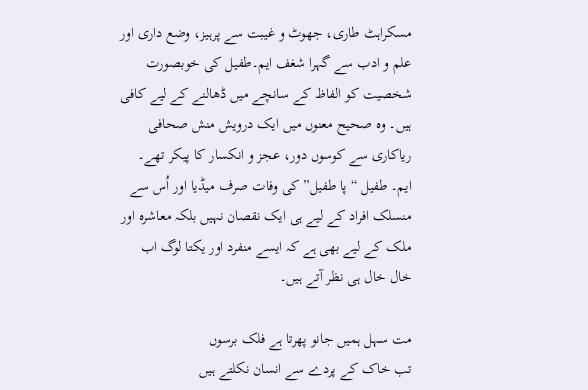مسکراہٹ طاری، جھوٹ و غیبت سے پرہیز، وضع داری اور علم و ادب سے گہرا شغف ایم۔طفیل کی خوبصورت شخصیت کو الفاظ کے سانچے میں ڈھالنے کے لیے کافی ہیں۔ وہ صحیح معنوں میں ایک درویش منش صحافی ریاکاری سے کوسوں دور، عجز و انکسار کا پیکر تھے۔ ایم۔ طفیل “ پا طفیل” کی وفات صرف میڈیا اور اُس سے منسلک افراد کے لیے ہی ایک نقصان نہیں بلکہ معاشرہ اور ملک کے لیے بھی ہے کہ ایسے منفرد اور یکتا لوگ اب خال خال ہی نظر آتے ہیں۔

مت سہل ہمیں جانو پھرتا ہے فلک برسوں
تب خاک کے پردے سے انسان نکلتے ہیں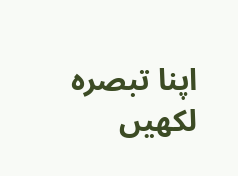اپنا تبصرہ لکھیں